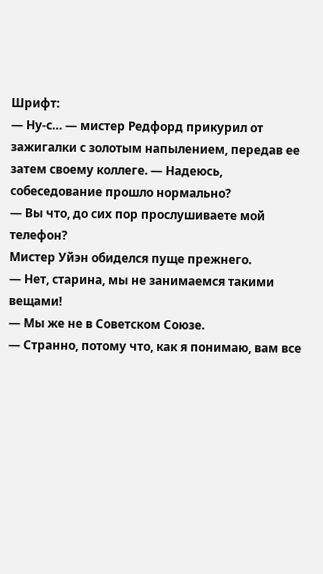Шрифт:
— Ну-с… — мистер Редфорд прикурил от зажигалки с золотым напылением, передав ее затем своему коллеге. — Надеюсь, собеседование прошло нормально?
— Вы что, до сих пор прослушиваете мой телефон?
Мистер Уйэн обиделся пуще прежнего.
— Нет, старина, мы не занимаемся такими вещами!
— Мы же не в Советском Союзе.
— Странно, потому что, как я понимаю, вам все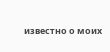известно о моих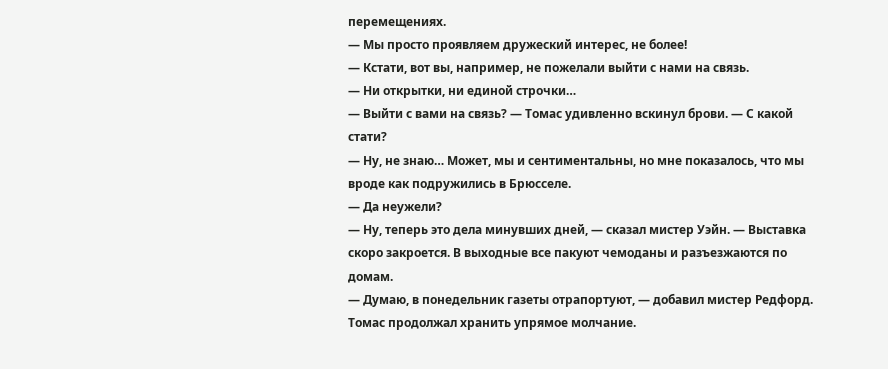перемещениях.
— Мы просто проявляем дружеский интерес, не более!
— Кстати, вот вы, например, не пожелали выйти с нами на связь.
— Ни открытки, ни единой строчки…
— Выйти с вами на связь? — Томас удивленно вскинул брови. — С какой стати?
— Ну, не знаю… Может, мы и сентиментальны, но мне показалось, что мы вроде как подружились в Брюсселе.
— Да неужели?
— Ну, теперь это дела минувших дней, — сказал мистер Уэйн. — Выставка скоро закроется. В выходные все пакуют чемоданы и разъезжаются по домам.
— Думаю, в понедельник газеты отрапортуют, — добавил мистер Редфорд.
Томас продолжал хранить упрямое молчание.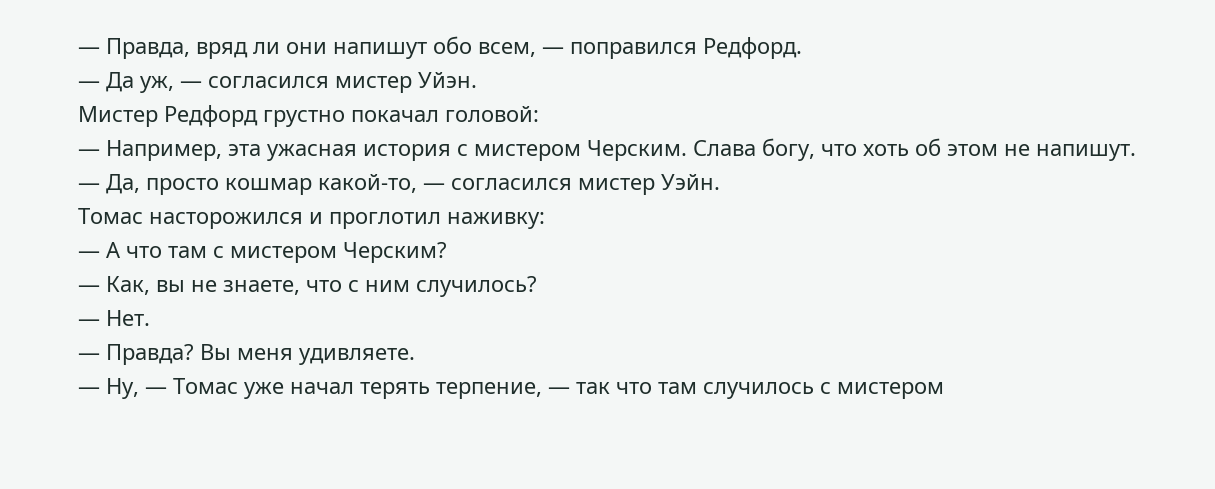— Правда, вряд ли они напишут обо всем, — поправился Редфорд.
— Да уж, — согласился мистер Уйэн.
Мистер Редфорд грустно покачал головой:
— Например, эта ужасная история с мистером Черским. Слава богу, что хоть об этом не напишут.
— Да, просто кошмар какой-то, — согласился мистер Уэйн.
Томас насторожился и проглотил наживку:
— А что там с мистером Черским?
— Как, вы не знаете, что с ним случилось?
— Нет.
— Правда? Вы меня удивляете.
— Ну, — Томас уже начал терять терпение, — так что там случилось с мистером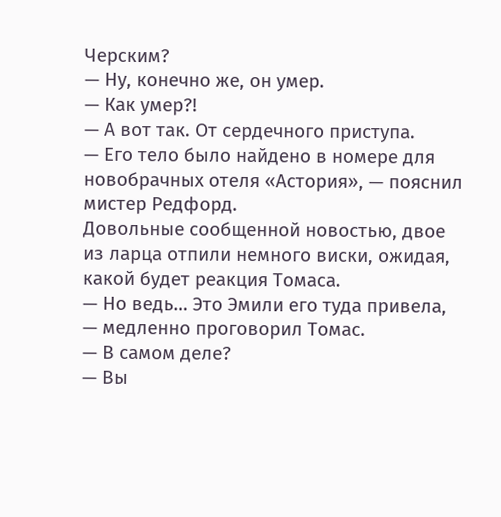Черским?
— Ну, конечно же, он умер.
— Как умер?!
— А вот так. От сердечного приступа.
— Его тело было найдено в номере для новобрачных отеля «Астория», — пояснил мистер Редфорд.
Довольные сообщенной новостью, двое из ларца отпили немного виски, ожидая, какой будет реакция Томаса.
— Но ведь… Это Эмили его туда привела, — медленно проговорил Томас.
— В самом деле?
— Вы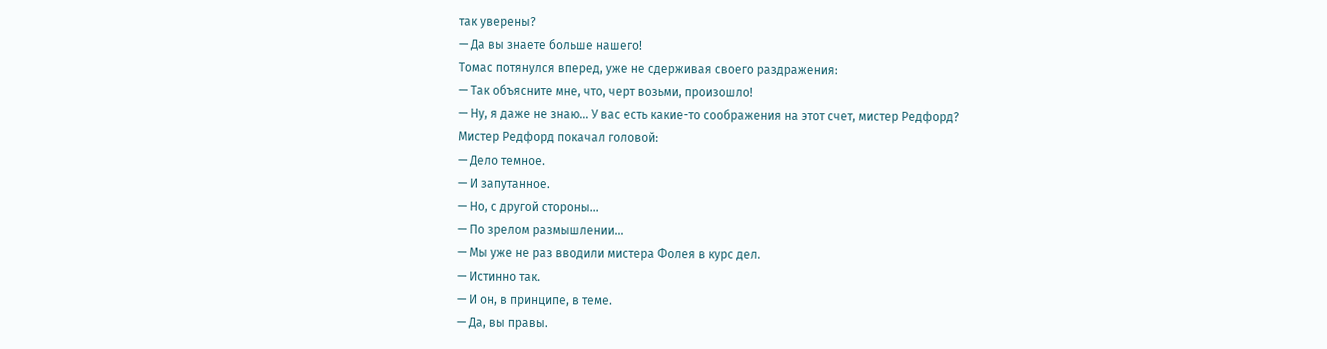так уверены?
— Да вы знаете больше нашего!
Томас потянулся вперед, уже не сдерживая своего раздражения:
— Так объясните мне, что, черт возьми, произошло!
— Ну, я даже не знаю… У вас есть какие-то соображения на этот счет, мистер Редфорд?
Мистер Редфорд покачал головой:
— Дело темное.
— И запутанное.
— Но, с другой стороны…
— По зрелом размышлении…
— Мы уже не раз вводили мистера Фолея в курс дел.
— Истинно так.
— И он, в принципе, в теме.
— Да, вы правы.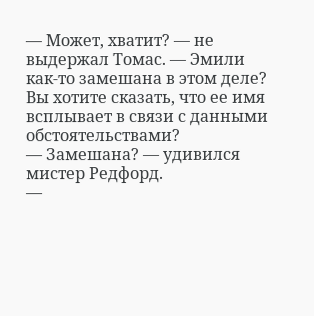— Может, хватит? — не выдержал Томас. — Эмили как-то замешана в этом деле? Вы хотите сказать, что ее имя всплывает в связи с данными обстоятельствами?
— Замешана? — удивился мистер Редфорд.
—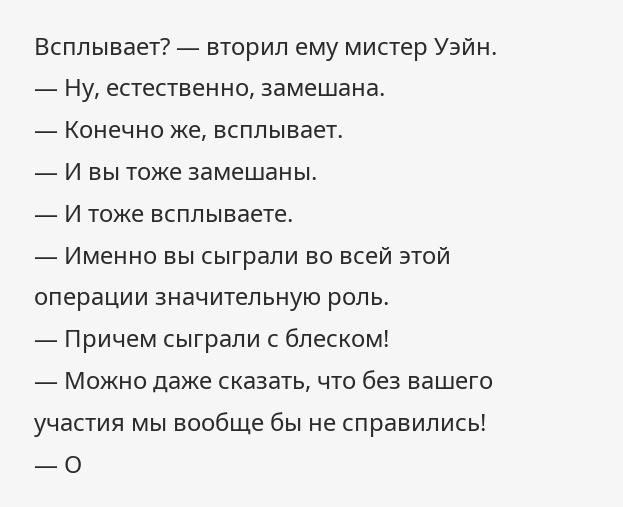Всплывает? — вторил ему мистер Уэйн.
— Ну, естественно, замешана.
— Конечно же, всплывает.
— И вы тоже замешаны.
— И тоже всплываете.
— Именно вы сыграли во всей этой операции значительную роль.
— Причем сыграли с блеском!
— Можно даже сказать, что без вашего участия мы вообще бы не справились!
— О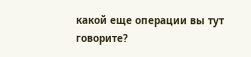какой еще операции вы тут говорите?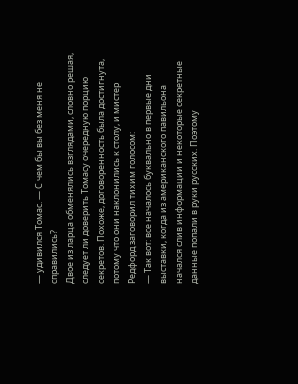— удивился Томас. — С чем бы вы без меня не справились?
Двое из ларца обменялись взглядами, словно решая, следует ли доверить Томасу очередную порцию секретов. Похоже, договоренность была достигнута, потому что они наклонились к столу, и мистер Редфорд заговорил тихим голосом:
— Так вот: все началось буквально в первые дни выставки, когда из американского павильона начался слив информации и некоторые секретные данные попали в руки русских. Поэтому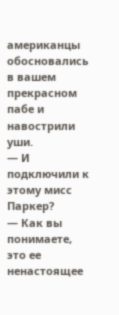американцы обосновались в вашем прекрасном пабе и навострили уши.
— И подключили к этому мисс Паркер?
— Как вы понимаете, это ее ненастоящее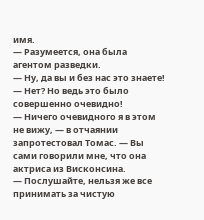имя.
— Разумеется, она была агентом разведки.
— Ну, да вы и без нас это знаете!
— Нет? Но ведь это было совершенно очевидно!
— Ничего очевидного я в этом не вижу, — в отчаянии запротестовал Томас. — Вы сами говорили мне, что она актриса из Висконсина.
— Послушайте, нельзя же все принимать за чистую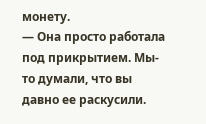монету.
— Она просто работала под прикрытием. Мы-то думали, что вы давно ее раскусили.